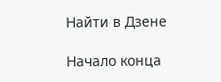Найти в Дзене

Начало конца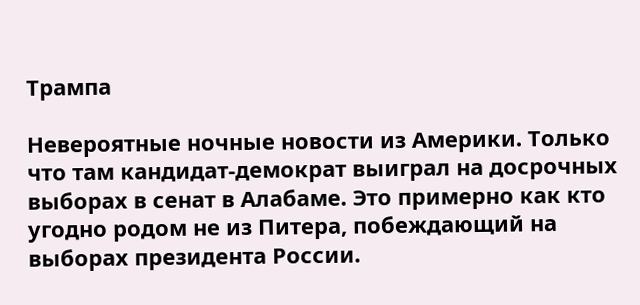Трампа

Невероятные ночные новости из Америки. Только что там кандидат-демократ выиграл на досрочных выборах в сенат в Алабаме. Это примерно как кто угодно родом не из Питера, побеждающий на выборах президента России.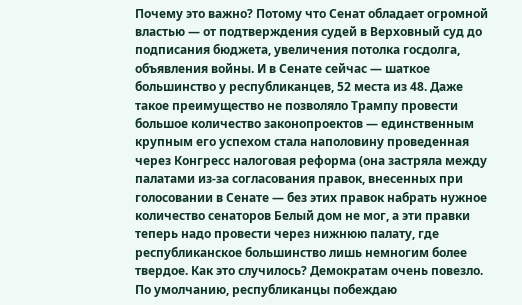Почему это важно? Потому что Сенат обладает огромной властью — от подтверждения судей в Верховный суд до подписания бюджета, увеличения потолка госдолга, объявления войны. И в Сенате сейчас — шаткое большинство у республиканцев, 52 места из 48. Даже такое преимущество не позволяло Трампу провести большое количество законопроектов — единственным крупным его успехом стала наполовину проведенная через Конгресс налоговая реформа (она застряла между палатами из-за согласования правок, внесенных при голосовании в Сенате — без этих правок набрать нужное количество сенаторов Белый дом не мог, а эти правки теперь надо провести через нижнюю палату, где республиканское большинство лишь немногим более твердое. Как это случилось? Демократам очень повезло. По умолчанию, республиканцы побеждаю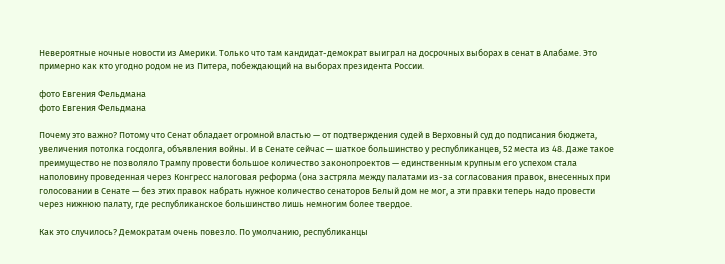Невероятные ночные новости из Америки. Только что там кандидат-демократ выиграл на досрочных выборах в сенат в Алабаме. Это примерно как кто угодно родом не из Питера, побеждающий на выборах президента России.

фото Евгения Фельдмана
фото Евгения Фельдмана

Почему это важно? Потому что Сенат обладает огромной властью — от подтверждения судей в Верховный суд до подписания бюджета, увеличения потолка госдолга, объявления войны. И в Сенате сейчас — шаткое большинство у республиканцев, 52 места из 48. Даже такое преимущество не позволяло Трампу провести большое количество законопроектов — единственным крупным его успехом стала наполовину проведенная через Конгресс налоговая реформа (она застряла между палатами из-за согласования правок, внесенных при голосовании в Сенате — без этих правок набрать нужное количество сенаторов Белый дом не мог, а эти правки теперь надо провести через нижнюю палату, где республиканское большинство лишь немногим более твердое.

Как это случилось? Демократам очень повезло. По умолчанию, республиканцы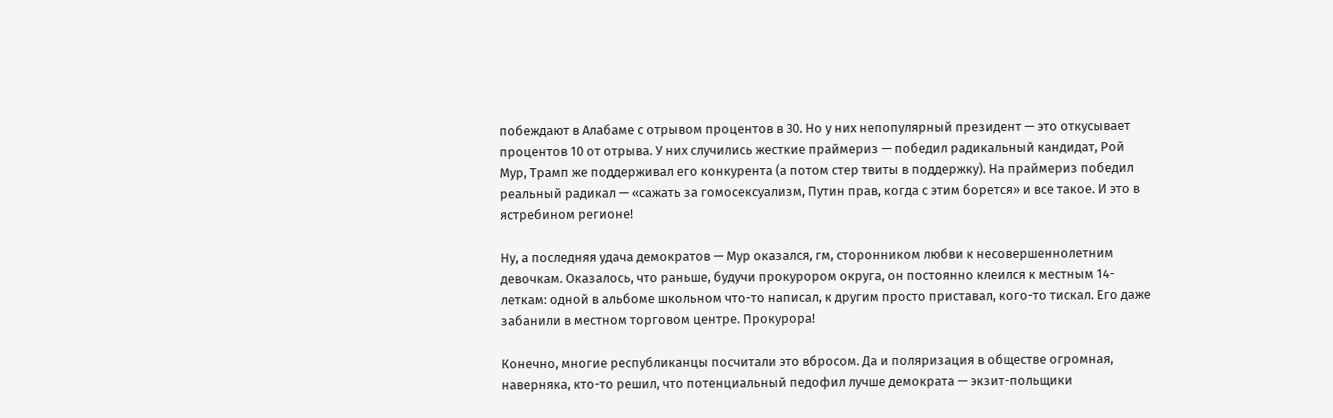побеждают в Алабаме с отрывом процентов в 30. Но у них непопулярный президент — это откусывает процентов 10 от отрыва. У них случились жесткие праймериз — победил радикальный кандидат, Рой Мур, Трамп же поддерживал его конкурента (а потом стер твиты в поддержку). На праймериз победил реальный радикал — «сажать за гомосексуализм, Путин прав, когда с этим борется» и все такое. И это в ястребином регионе!

Ну, а последняя удача демократов — Мур оказался, гм, сторонником любви к несовершеннолетним девочкам. Оказалось, что раньше, будучи прокурором округа, он постоянно клеился к местным 14-леткам: одной в альбоме школьном что-то написал, к другим просто приставал, кого-то тискал. Его даже забанили в местном торговом центре. Прокурора!

Конечно, многие республиканцы посчитали это вбросом. Да и поляризация в обществе огромная, наверняка, кто-то решил, что потенциальный педофил лучше демократа — экзит-польщики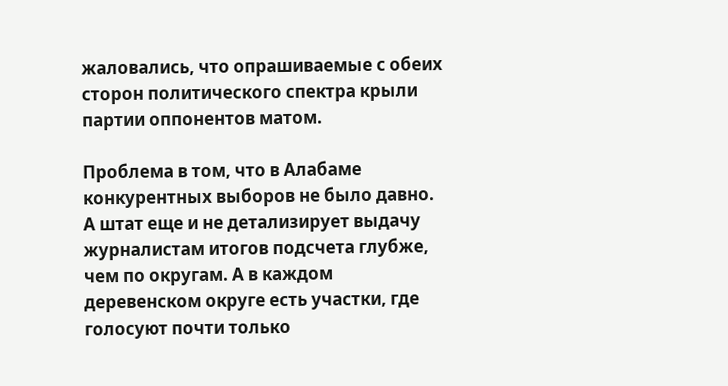жаловались, что опрашиваемые с обеих сторон политического спектра крыли партии оппонентов матом.

Проблема в том, что в Алабаме конкурентных выборов не было давно. А штат еще и не детализирует выдачу журналистам итогов подсчета глубже, чем по округам. А в каждом деревенском округе есть участки, где голосуют почти только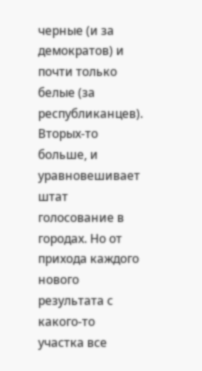черные (и за демократов) и почти только белые (за республиканцев). Вторых-то больше, и уравновешивает штат голосование в городах. Но от прихода каждого нового результата с какого-то участка все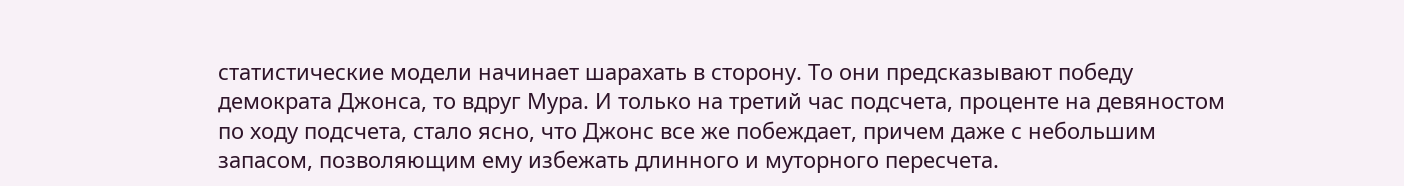статистические модели начинает шарахать в сторону. То они предсказывают победу демократа Джонса, то вдруг Мура. И только на третий час подсчета, проценте на девяностом по ходу подсчета, стало ясно, что Джонс все же побеждает, причем даже с небольшим запасом, позволяющим ему избежать длинного и муторного пересчета.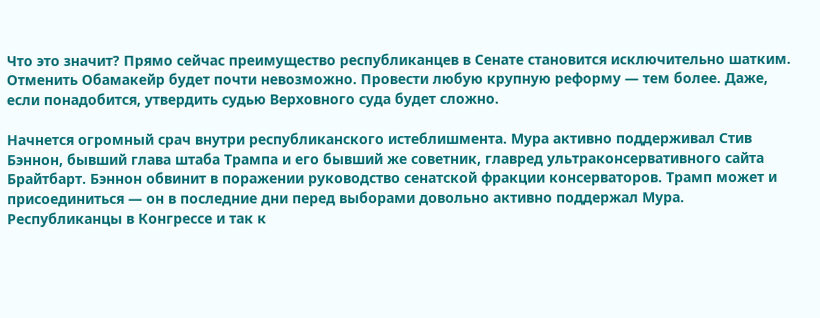Что это значит? Прямо сейчас преимущество республиканцев в Сенате становится исключительно шатким. Отменить Обамакейр будет почти невозможно. Провести любую крупную реформу — тем более. Даже, если понадобится, утвердить судью Верховного суда будет сложно.

Начнется огромный срач внутри республиканского истеблишмента. Мура активно поддерживал Стив Бэннон, бывший глава штаба Трампа и его бывший же советник, главред ультраконсервативного сайта Брайтбарт. Бэннон обвинит в поражении руководство сенатской фракции консерваторов. Трамп может и присоединиться — он в последние дни перед выборами довольно активно поддержал Мура. Республиканцы в Конгрессе и так к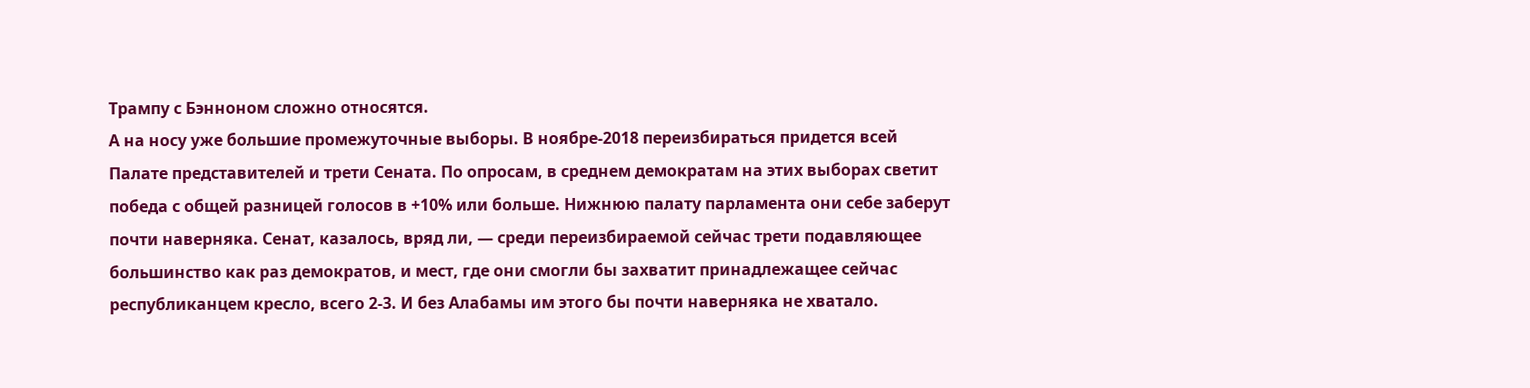Трампу с Бэнноном сложно относятся.
А на носу уже большие промежуточные выборы. В ноябре-2018 переизбираться придется всей Палате представителей и трети Сената. По опросам, в среднем демократам на этих выборах светит победа с общей разницей голосов в +10% или больше. Нижнюю палату парламента они себе заберут почти наверняка. Сенат, казалось, вряд ли, — среди переизбираемой сейчас трети подавляющее большинство как раз демократов, и мест, где они смогли бы захватит принадлежащее сейчас республиканцем кресло, всего 2-3. И без Алабамы им этого бы почти наверняка не хватало.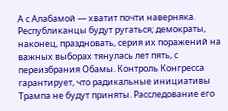А с Алабамой — хватит почти наверняка.
Республиканцы будут ругаться; демократы, наконец, праздновать, серия их поражений на важных выборах тянулась лет пять, с переизбрания Обамы. Контроль Конгресса гарантирует, что радикальные инициативы Трампа не будут приняты. Расследование его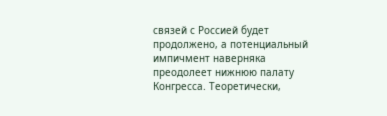связей с Россией будет продолжено, а потенциальный импичмент наверняка преодолеет нижнюю палату Конгресса. Теоретически,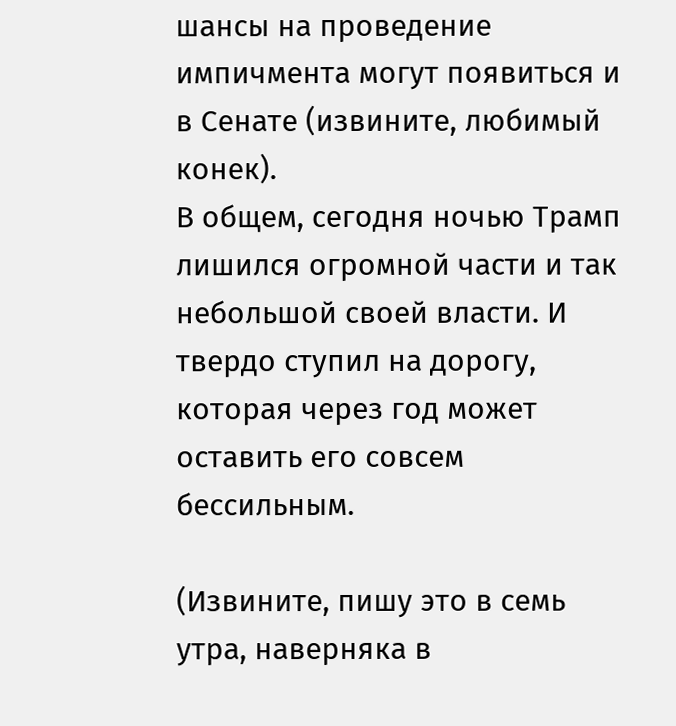шансы на проведение импичмента могут появиться и в Сенате (извините, любимый конек).
В общем, сегодня ночью Трамп лишился огромной части и так небольшой своей власти. И твердо ступил на дорогу, которая через год может оставить его совсем бессильным.

(Извините, пишу это в семь утра, наверняка в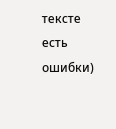тексте есть ошибки)